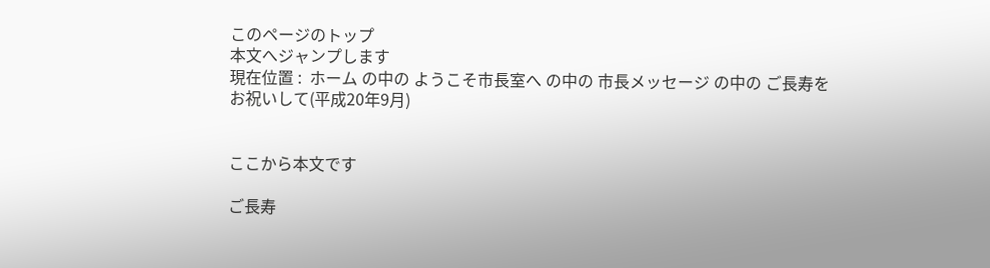このページのトップ
本文へジャンプします
現在位置 :  ホーム の中の ようこそ市長室へ の中の 市長メッセージ の中の ご長寿をお祝いして(平成20年9月)


ここから本文です

ご長寿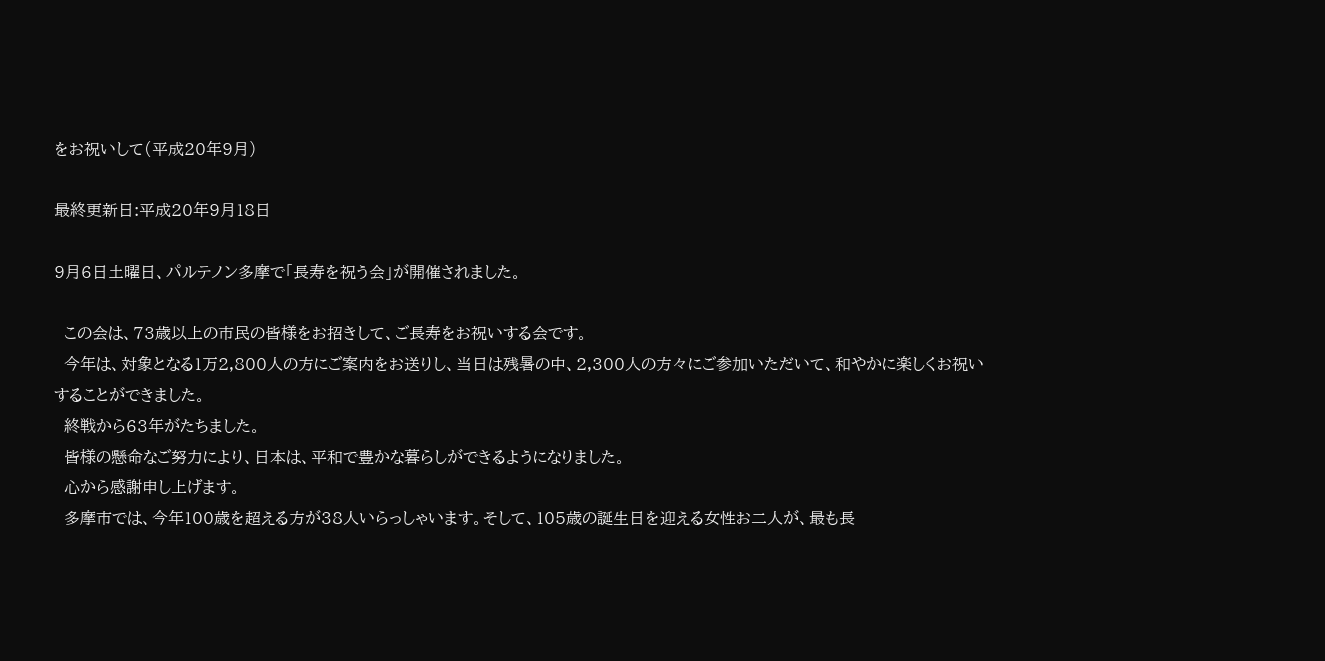をお祝いして(平成20年9月)

最終更新日:平成20年9月18日

9月6日土曜日、パルテノン多摩で「長寿を祝う会」が開催されました。

  この会は、73歳以上の市民の皆様をお招きして、ご長寿をお祝いする会です。
  今年は、対象となる1万2,800人の方にご案内をお送りし、当日は残暑の中、2,300人の方々にご参加いただいて、和やかに楽しくお祝いすることができました。
  終戦から63年がたちました。
  皆様の懸命なご努力により、日本は、平和で豊かな暮らしができるようになりました。
  心から感謝申し上げます。
  多摩市では、今年100歳を超える方が38人いらっしゃいます。そして、105歳の誕生日を迎える女性お二人が、最も長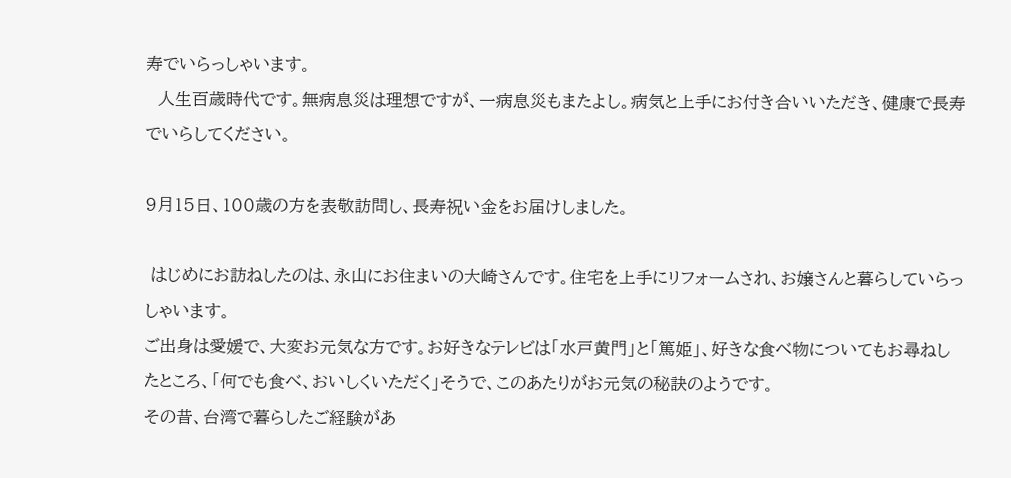寿でいらっしゃいます。
  人生百歳時代です。無病息災は理想ですが、一病息災もまたよし。病気と上手にお付き合いいただき、健康で長寿でいらしてください。

9月15日、100歳の方を表敬訪問し、長寿祝い金をお届けしました。

 はじめにお訪ねしたのは、永山にお住まいの大崎さんです。住宅を上手にリフォームされ、お嬢さんと暮らしていらっしゃいます。
ご出身は愛媛で、大変お元気な方です。お好きなテレビは「水戸黄門」と「篤姫」、好きな食べ物についてもお尋ねしたところ、「何でも食べ、おいしくいただく」そうで、このあたりがお元気の秘訣のようです。
その昔、台湾で暮らしたご経験があ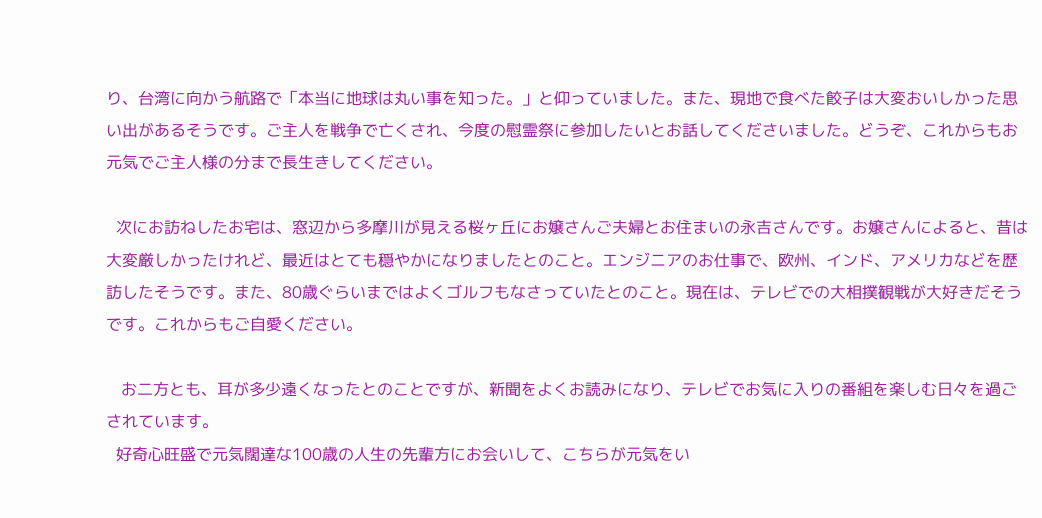り、台湾に向かう航路で「本当に地球は丸い事を知った。」と仰っていました。また、現地で食べた餃子は大変おいしかった思い出があるそうです。ご主人を戦争で亡くされ、今度の慰霊祭に参加したいとお話してくださいました。どうぞ、これからもお元気でご主人様の分まで長生きしてください。

  次にお訪ねしたお宅は、窓辺から多摩川が見える桜ヶ丘にお嬢さんご夫婦とお住まいの永吉さんです。お嬢さんによると、昔は大変厳しかったけれど、最近はとても穏やかになりましたとのこと。エンジニアのお仕事で、欧州、インド、アメリカなどを歴訪したそうです。また、80歳ぐらいまではよくゴルフもなさっていたとのこと。現在は、テレビでの大相撲観戦が大好きだそうです。これからもご自愛ください。

   お二方とも、耳が多少遠くなったとのことですが、新聞をよくお読みになり、テレビでお気に入りの番組を楽しむ日々を過ごされています。
  好奇心旺盛で元気闊達な100歳の人生の先輩方にお会いして、こちらが元気をい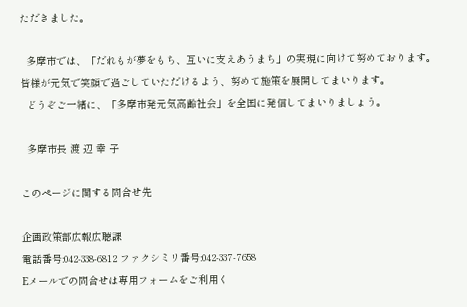ただきました。

  多摩市では、「だれもが夢をもち、互いに支えあうまち」の実現に向けて努めております。皆様が元気で笑顔で過ごしていただけるよう、努めて施策を展開してまいります。
  どうぞご一緒に、「多摩市発元気高齢社会」を全国に発信してまいりましょう。

  多摩市長 渡 辺 幸 子

このページに関する問合せ先

企画政策部広報広聴課
電話番号:042-338-6812 ファクシミリ番号:042-337-7658
Eメールでの問合せは専用フォームをご利用く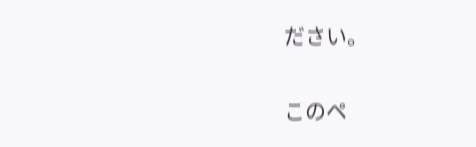ださい。

このペ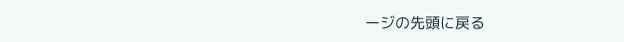ージの先頭に戻る